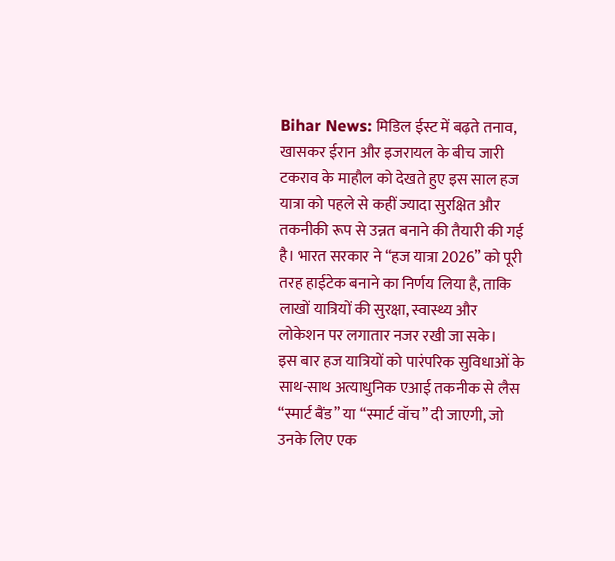Bihar News: मिडिल ईस्ट में बढ़ते तनाव, खासकर ईरान और इजरायल के बीच जारी टकराव के माहौल को देखते हुए इस साल हज यात्रा को पहले से कहीं ज्यादा सुरक्षित और तकनीकी रूप से उन्नत बनाने की तैयारी की गई है। भारत सरकार ने “हज यात्रा 2026” को पूरी तरह हाईटेक बनाने का निर्णय लिया है, ताकि लाखों यात्रियों की सुरक्षा, स्वास्थ्य और लोकेशन पर लगातार नजर रखी जा सके।
इस बार हज यात्रियों को पारंपरिक सुविधाओं के साथ-साथ अत्याधुनिक एआई तकनीक से लैस “स्मार्ट बैंड” या “स्मार्ट वॉच” दी जाएगी, जो उनके लिए एक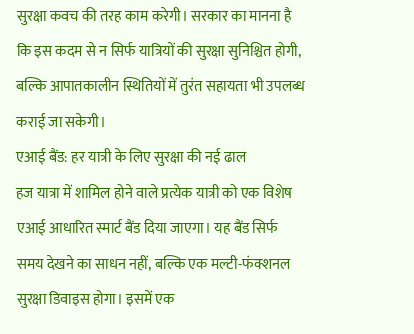सुरक्षा कवच की तरह काम करेगी। सरकार का मानना है कि इस कदम से न सिर्फ यात्रियों की सुरक्षा सुनिश्चित होगी, बल्कि आपातकालीन स्थितियों में तुरंत सहायता भी उपलब्ध कराई जा सकेगी।
एआई बैंड: हर यात्री के लिए सुरक्षा की नई ढाल
हज यात्रा में शामिल होने वाले प्रत्येक यात्री को एक विशेष एआई आधारित स्मार्ट बैंड दिया जाएगा। यह बैंड सिर्फ समय देखने का साधन नहीं, बल्कि एक मल्टी-फंक्शनल सुरक्षा डिवाइस होगा। इसमें एक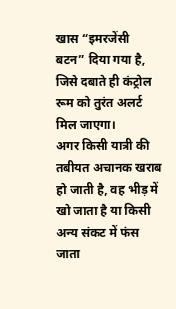खास “इमरजेंसी बटन” दिया गया है, जिसे दबाते ही कंट्रोल रूम को तुरंत अलर्ट मिल जाएगा।
अगर किसी यात्री की तबीयत अचानक खराब हो जाती है, वह भीड़ में खो जाता है या किसी अन्य संकट में फंस जाता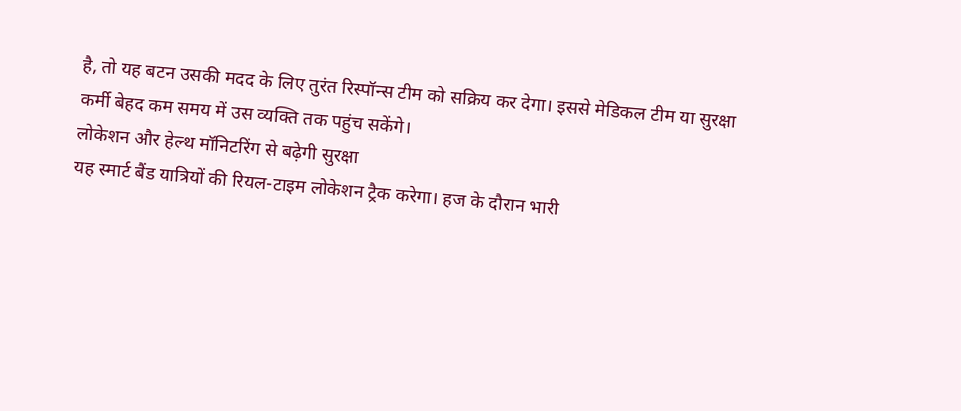है, तो यह बटन उसकी मदद के लिए तुरंत रिस्पॉन्स टीम को सक्रिय कर देगा। इससे मेडिकल टीम या सुरक्षा कर्मी बेहद कम समय में उस व्यक्ति तक पहुंच सकेंगे।
लोकेशन और हेल्थ मॉनिटरिंग से बढ़ेगी सुरक्षा
यह स्मार्ट बैंड यात्रियों की रियल-टाइम लोकेशन ट्रैक करेगा। हज के दौरान भारी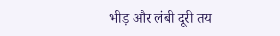भीड़ और लंबी दूरी तय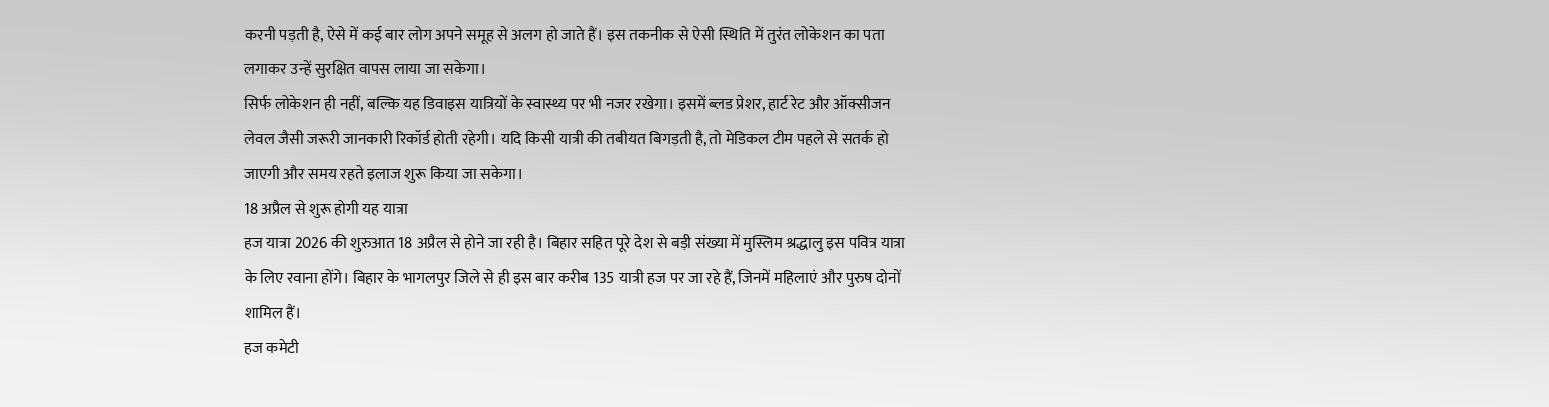करनी पड़ती है, ऐसे में कई बार लोग अपने समूह से अलग हो जाते हैं। इस तकनीक से ऐसी स्थिति में तुरंत लोकेशन का पता लगाकर उन्हें सुरक्षित वापस लाया जा सकेगा।
सिर्फ लोकेशन ही नहीं, बल्कि यह डिवाइस यात्रियों के स्वास्थ्य पर भी नजर रखेगा। इसमें ब्लड प्रेशर, हार्ट रेट और ऑक्सीजन लेवल जैसी जरूरी जानकारी रिकॉर्ड होती रहेगी। यदि किसी यात्री की तबीयत बिगड़ती है, तो मेडिकल टीम पहले से सतर्क हो जाएगी और समय रहते इलाज शुरू किया जा सकेगा।
18 अप्रैल से शुरू होगी यह यात्रा
हज यात्रा 2026 की शुरुआत 18 अप्रैल से होने जा रही है। बिहार सहित पूरे देश से बड़ी संख्या में मुस्लिम श्रद्धालु इस पवित्र यात्रा के लिए रवाना होंगे। बिहार के भागलपुर जिले से ही इस बार करीब 135 यात्री हज पर जा रहे हैं, जिनमें महिलाएं और पुरुष दोनों शामिल हैं।
हज कमेटी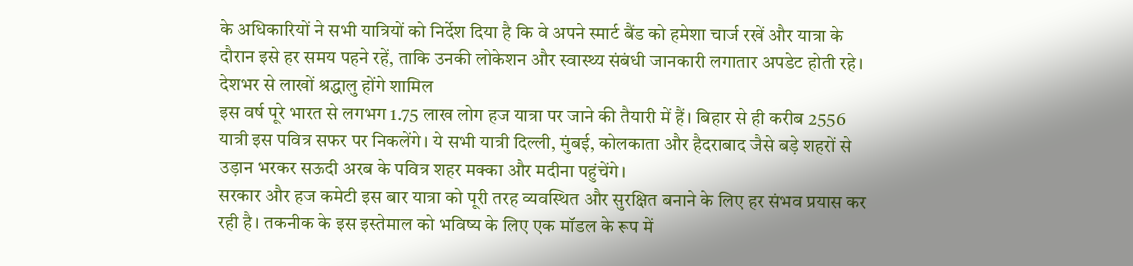के अधिकारियों ने सभी यात्रियों को निर्देश दिया है कि वे अपने स्मार्ट बैंड को हमेशा चार्ज रखें और यात्रा के दौरान इसे हर समय पहने रहें, ताकि उनकी लोकेशन और स्वास्थ्य संबंधी जानकारी लगातार अपडेट होती रहे।
देशभर से लाखों श्रद्धालु होंगे शामिल
इस वर्ष पूरे भारत से लगभग 1.75 लाख लोग हज यात्रा पर जाने की तैयारी में हैं। बिहार से ही करीब 2556 यात्री इस पवित्र सफर पर निकलेंगे। ये सभी यात्री दिल्ली, मुंबई, कोलकाता और हैदराबाद जैसे बड़े शहरों से उड़ान भरकर सऊदी अरब के पवित्र शहर मक्का और मदीना पहुंचेंगे।
सरकार और हज कमेटी इस बार यात्रा को पूरी तरह व्यवस्थित और सुरक्षित बनाने के लिए हर संभव प्रयास कर रही है। तकनीक के इस इस्तेमाल को भविष्य के लिए एक मॉडल के रूप में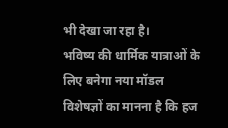भी देखा जा रहा है।
भविष्य की धार्मिक यात्राओं के लिए बनेगा नया मॉडल
विशेषज्ञों का मानना है कि हज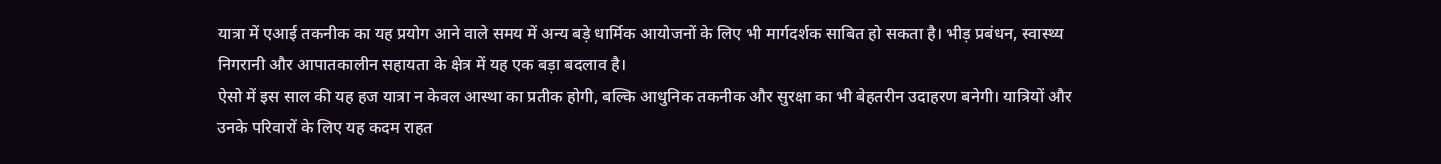यात्रा में एआई तकनीक का यह प्रयोग आने वाले समय में अन्य बड़े धार्मिक आयोजनों के लिए भी मार्गदर्शक साबित हो सकता है। भीड़ प्रबंधन, स्वास्थ्य निगरानी और आपातकालीन सहायता के क्षेत्र में यह एक बड़ा बदलाव है।
ऐसो में इस साल की यह हज यात्रा न केवल आस्था का प्रतीक होगी, बल्कि आधुनिक तकनीक और सुरक्षा का भी बेहतरीन उदाहरण बनेगी। यात्रियों और उनके परिवारों के लिए यह कदम राहत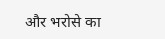और भरोसे का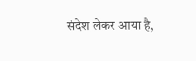संदेश लेकर आया है,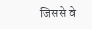जिससे वे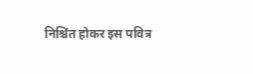निश्चिंत होकर इस पवित्र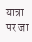यात्रा पर जा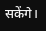सकेंगे।